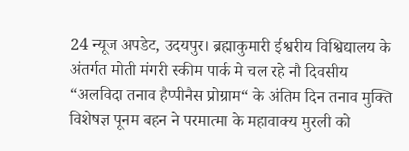24 न्यूज अपडेट, उदयपुर। ब्रह्माकुमारी ईश्वरीय विश्विद्यालय के अंतर्गत मोती मंगरी स्कीम पार्क मे चल रहे नौ दिवसीय “अलविदा तनाव हैप्पीनैस प्रोग्राम“ के अंतिम दिन तनाव मुक्ति विशेषज्ञ पूनम बहन ने परमात्मा के महावाक्य मुरली को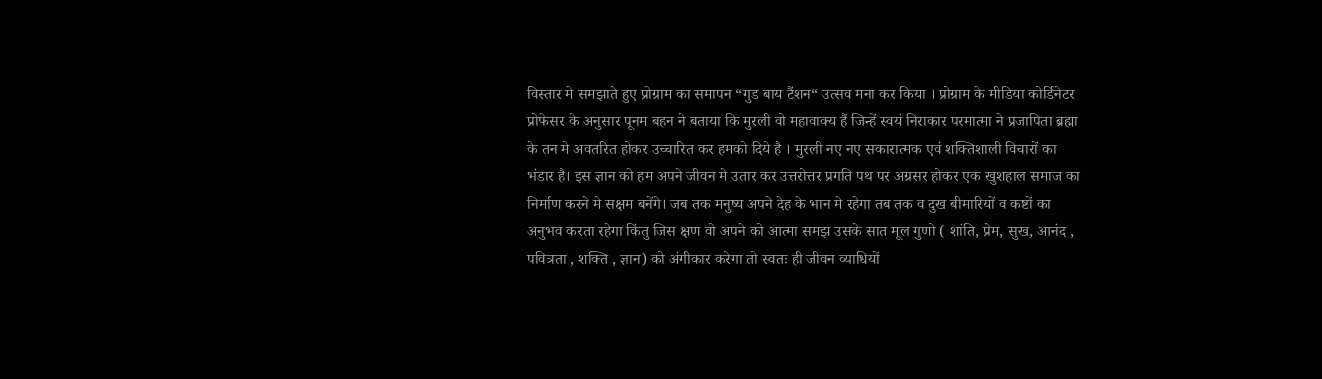विस्तार मे समझाते हुए प्रोग्राम का समापन “गुड बाय टैंशन“ उत्सव मना कर किया । प्रोग्राम के मीडिया कोर्डिनेटर प्रोफेसर के अनुसार पूनम बहन ने बताया कि मुरली वो महावाक्य हैं जिन्हें स्वयं निराकार परमात्मा ने प्रजापिता ब्रह्मा के तन मे अवतरित होकर उच्चारित कर हमको दिये है । मुरली नए नए सकारात्मक एवं शक्तिशाली विचारों का भंडार है। इस ज्ञान को हम अपने जीवन मे उतार कर उत्तरोत्तर प्रगति पथ पर अग्रसर होकर एक खुशहाल समाज का निर्माण करने मे सक्षम बनेंगे। जब तक मनुष्य अपने देह के भान मे रहेगा तब तक व दुख बीमारियों व कष्टों का अनुभव करता रहेगा किंतु जिस क्षण वो अपने को आत्मा समझ उसके सात मूल गुणो ( शांति, प्रेम, सुख, आनंद , पवित्रता , शक्ति , ज्ञान) को अंगीकार करेगा तो स्वतः ही जीवन व्याधियों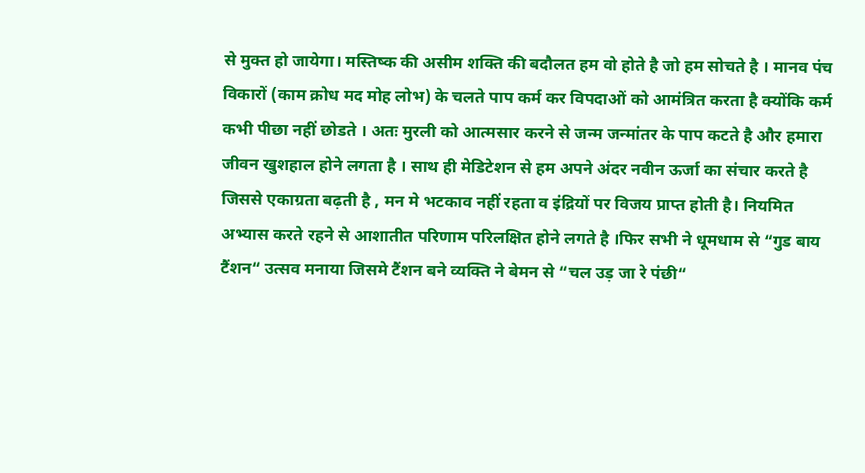से मुक्त हो जायेगा। मस्तिष्क की असीम शक्ति की बदौलत हम वो होते है जो हम सोचते है । मानव पंच विकारों (काम क्रोध मद मोह लोभ) के चलते पाप कर्म कर विपदाओं को आमंत्रित करता है क्योंकि कर्म कभी पीछा नहीं छोडते । अतः मुरली को आत्मसार करने से जन्म जन्मांतर के पाप कटते है और हमारा जीवन खुशहाल होने लगता है । साथ ही मेडिटेशन से हम अपने अंदर नवीन ऊर्जा का संचार करते है जिससे एकाग्रता बढ़ती है , मन मे भटकाव नहीं रहता व इंद्रियों पर विजय प्राप्त होती है। नियमित अभ्यास करते रहने से आशातीत परिणाम परिलक्षित होने लगते है ।फिर सभी ने धूमधाम से “गुड बाय टैंशन“ उत्सव मनाया जिसमे टैंशन बने व्यक्ति ने बेमन से “चल उड़ जा रे पंछी“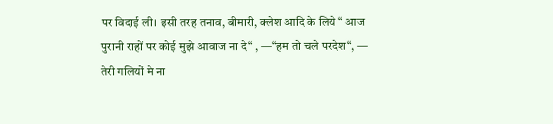पर विदाई ली। इसी तरह तनाव, बीमारी, क्लेश आदि के लिये “ आज पुरानी राहों पर कोई मुझे आवाज ना दे“ , —“हम तो चले परदेश“, — तेरी गलियों मे ना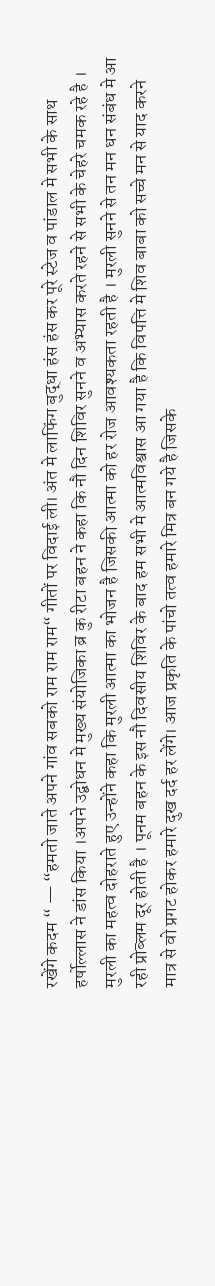रखेंगे कदम “ — “हमतो जाते अपने गांव सबको राम राम राम“ गीतों पर विदाई ली। अंत मे लाफिंग बुद्धा हंस हंस कर पूरे स्टेज व पांडाल मे सभी के साथ हर्षोल्लास ने डांस किया ।अपने उद्बोधन मे मुख्य संयोजिका ब्र कु रीटा बहन ने कहा कि नौ दिन शिविर सुनने व अभ्यास करते रहने से सभी के चेहरे चमक रहे है । मुरली का महत्व दोहराते हुए उन्होंने कहा कि मुरली आत्मा का भोजन है जिसकी आत्मा को हर रोज आवश्यकता रहती है । मुरली सुनने से तन मन धन संबंध मे आ रही प्रोब्लम दूर होती है । पूनम बहन के इस नौ दिवसीय शिविर के बाद हम सभी मे आत्मविश्वास आ गया है कि विपत्ति मे शिव बाबा को सच्चे मन से याद करने मात्र से वो प्रगट होकर हमारे दुख दर्द हर लेंगे। आज प्रकृति के पांचो तत्व हमारे मित्र बन गये है जिसके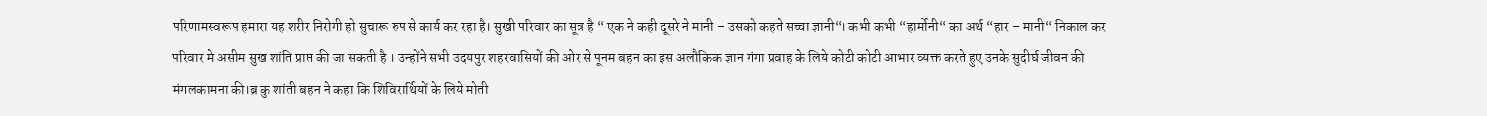परिणामस्वरूप हमारा यह शरीर निरोगी हो सुचारू रुप से कार्य कर रहा है। सुखी परिवार का सूत्र है “ एक ने कही दूसरे ने मानी – उसको कहते सच्चा ज्ञानी“। कभी कभी “हार्मोनी“ का अर्थ “हार – मानी“ निकाल कर परिवार मे असीम सुख शांति प्राप्त की जा सकती है । उन्होंने सभी उदयपुर शहरवासियों की ओर से पूनम बहन का इस अलौकिक ज्ञान गंगा प्रवाह के लिये कोटी कोटी आभार व्यक्त करते हुए उनके सुदीर्घ जीवन की मंगलकामना की।ब्र कु शांती बहन ने कहा कि शिविरार्थियों के लिये मोती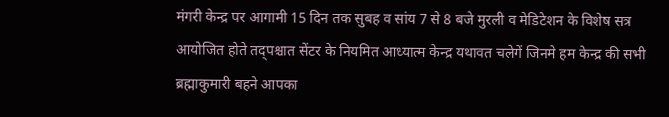मंगरी केन्द्र पर आगामी 15 दिन तक सुबह व सांय 7 से 8 बजे मुरली व मेडिटेशन के विशेष सत्र आयोजित होते तद्पश्चात सेंटर के नियमित आध्यात्म केन्द्र यथावत चलेगें जिनमे हम केन्द्र की सभी ब्रह्माकुमारी बहने आपका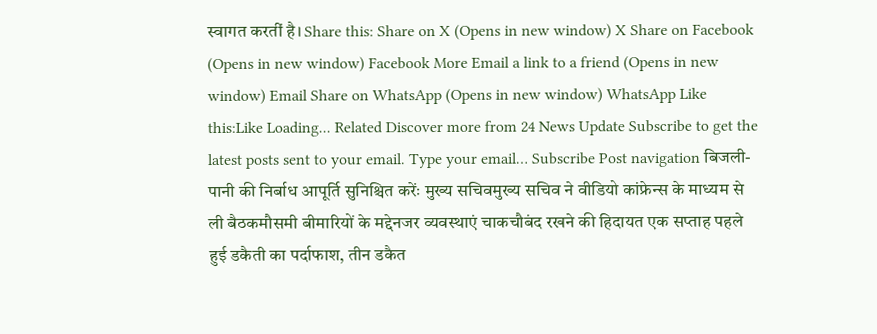स्वागत करतीं है। Share this: Share on X (Opens in new window) X Share on Facebook (Opens in new window) Facebook More Email a link to a friend (Opens in new window) Email Share on WhatsApp (Opens in new window) WhatsApp Like this:Like Loading... Related Discover more from 24 News Update Subscribe to get the latest posts sent to your email. Type your email… Subscribe Post navigation बिजली-पानी की निर्बाध आपूर्ति सुनिश्चित करेंः मुख्य सचिवमुख्य सचिव ने वीडियो कांफ्रेन्स के माध्यम से ली बैठकमौसमी बीमारियों के मद्देनजर व्यवस्थाएं चाकचौबंद रखने की हिदायत एक सप्ताह पहले हुई डकैती का पर्दाफाश, तीन डकैत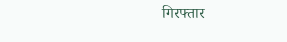गिरफ्तार